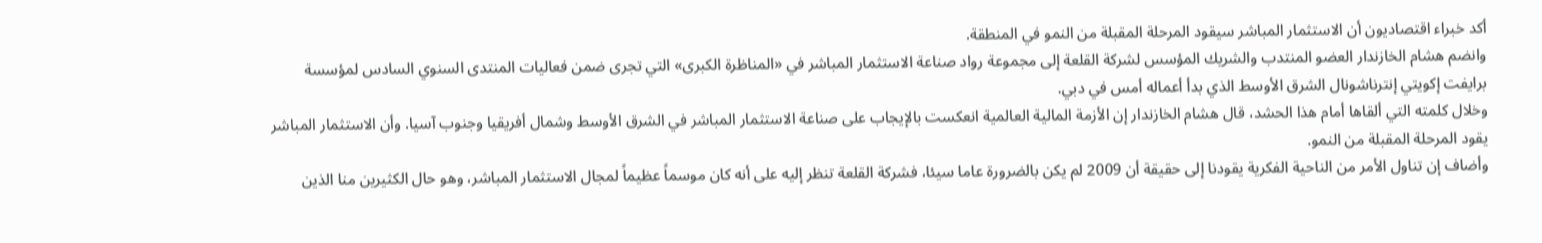أكد خبراء اقتصاديون أن الاستثمار المباشر سيقود المرحلة المقبلة من النمو في المنطقة.
وانضم هشام الخازندار العضو المنتدب والشريك المؤسس لشركة القلعة إلى مجموعة رواد صناعة الاستثمار المباشر في «المناظرة الكبرى» التي تجرى ضمن فعاليات المنتدى السنوي السادس لمؤسسة برايفت إكويتي إنترناشونال الشرق الأوسط الذي بدأ أعماله أمس في دبي.
وخلال كلمته التي ألقاها أمام هذا الحشد، قال هشام الخازندار إن الأزمة المالية العالمية انعكست بالإيجاب على صناعة الاستثمار المباشر في الشرق الأوسط وشمال أفريقيا وجنوب آسيا. وأن الاستثمار المباشر يقود المرحلة المقبلة من النمو.
وأضاف إن تناول الأمر من الناحية الفكرية يقودنا إلى حقيقة أن 2009 لم يكن بالضرورة عاما سيئا، فشركة القلعة تنظر إليه على أنه كان موسماً عظيماً لمجال الاستثمار المباشر، وهو حال الكثيرين منا الذين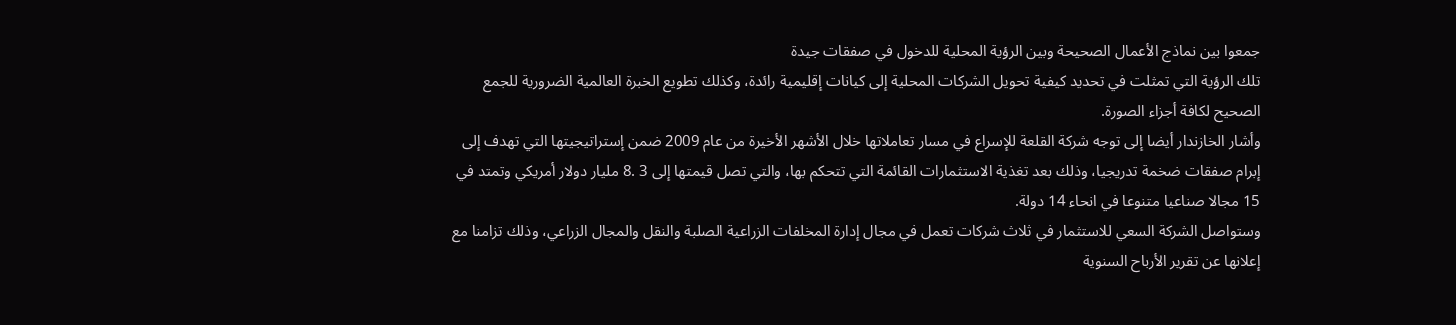جمعوا بين نماذج الأعمال الصحيحة وبين الرؤية المحلية للدخول في صفقات جيدة
تلك الرؤية التي تمثلت في تحديد كيفية تحويل الشركات المحلية إلى كيانات إقليمية رائدة، وكذلك تطويع الخبرة العالمية الضرورية للجمع الصحيح لكافة أجزاء الصورة.
وأشار الخازندار أيضا إلى توجه شركة القلعة للإسراع في مسار تعاملاتها خلال الأشهر الأخيرة من عام 2009 ضمن إستراتيجيتها التي تهدف إلى إبرام صفقات ضخمة تدريجيا، وذلك بعد تغذية الاستثمارات القائمة التي تتحكم بها، والتي تصل قيمتها إلى 3 .8 مليار دولار أمريكي وتمتد في 15 مجالا صناعيا متنوعا في انحاء 14 دولة.
وستواصل الشركة السعي للاستثمار في ثلاث شركات تعمل في مجال إدارة المخلفات الزراعية الصلبة والنقل والمجال الزراعي، وذلك تزامنا مع إعلانها عن تقرير الأرباح السنوية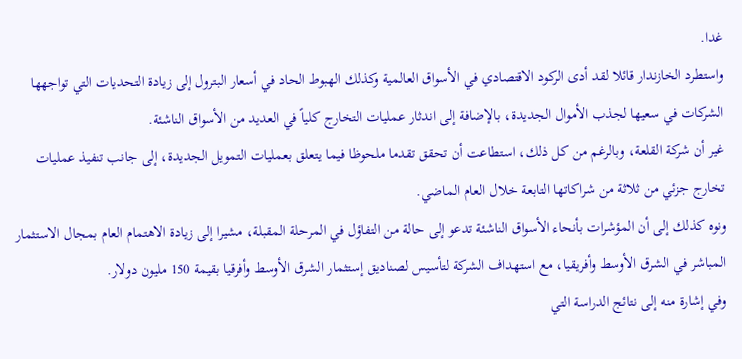غدا.
واستطرد الخازندار قائلا لقد أدى الركود الاقتصادي في الأسواق العالمية وكذلك الهبوط الحاد في أسعار البترول إلى زيادة التحديات التي تواجهها الشركات في سعيها لجذب الأموال الجديدة، بالإضافة إلى اندثار عمليات التخارج كلياً في العديد من الأسواق الناشئة.
غير أن شركة القلعة، وبالرغم من كل ذلك، استطاعت أن تحقق تقدما ملحوظا فيما يتعلق بعمليات التمويل الجديدة، إلى جانب تنفيذ عمليات تخارج جزئي من ثلاثة من شراكاتها التابعة خلال العام الماضي.
ونوه كذلك إلى أن المؤشرات بأنحاء الأسواق الناشئة تدعو إلى حالة من التفاؤل في المرحلة المقبلة، مشيرا إلى زيادة الاهتمام العام بمجال الاستثمار المباشر في الشرق الأوسط وأفريقيا، مع استهداف الشركة لتأسيس لصناديق إستثمار الشرق الأوسط وأفرقيا بقيمة 150 مليون دولار.
وفي إشارة منه إلى نتائج الدراسة التي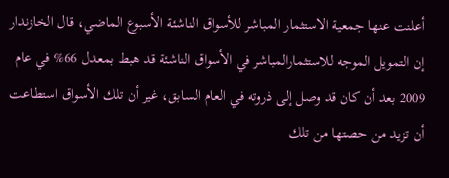أعلنت عنها جمعية الاستثمار المباشر للأسواق الناشئة الأسبوع الماضي، قال الخازندار إن التمويل الموجه للاستثمارالمباشر في الأسواق الناشئة قد هبط بمعدل 66% في عام 2009 بعد أن كان قد وصل إلى ذروته في العام السابق، غير أن تلك الأسواق استطاعت أن تزيد من حصتها من تلك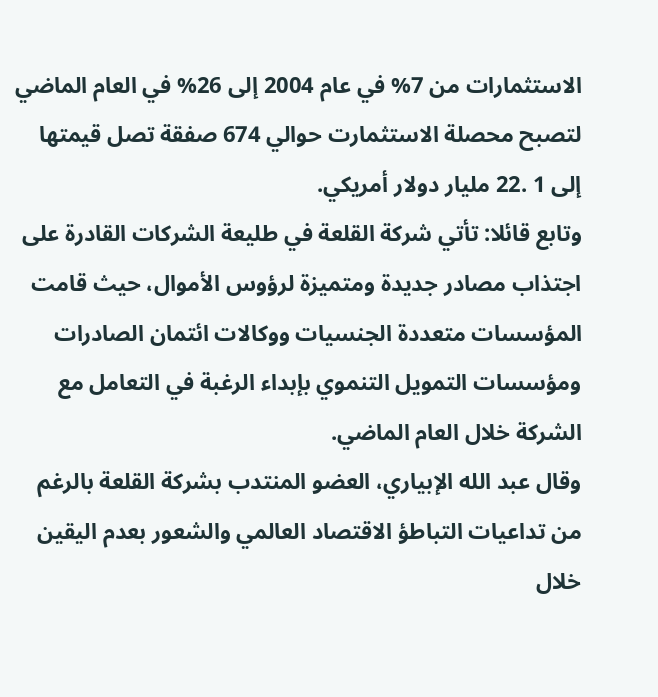الاستثمارات من 7% في عام 2004 إلى 26% في العام الماضي لتصبح محصلة الاستثمارت حوالي 674 صفقة تصل قيمتها إلى 1 .22 مليار دولار أمريكي.
وتابع قائلا: تأتي شركة القلعة في طليعة الشركات القادرة على اجتذاب مصادر جديدة ومتميزة لرؤوس الأموال، حيث قامت المؤسسات متعددة الجنسيات ووكالات ائتمان الصادرات ومؤسسات التمويل التنموي بإبداء الرغبة في التعامل مع الشركة خلال العام الماضي.
وقال عبد الله الإبياري، العضو المنتدب بشركة القلعة بالرغم من تداعيات التباطؤ الاقتصاد العالمي والشعور بعدم اليقين خلال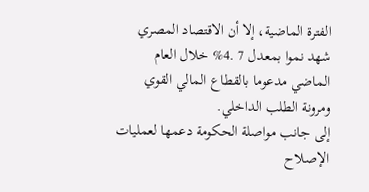الفترة الماضية، إلا أن الاقتصاد المصري شهد نموا بمعدل 7 .4% خلال العام الماضي مدعوما بالقطاع المالي القوي ومرونة الطلب الداخلي.
إلى جانب مواصلة الحكومة دعمها لعمليات الإصلاح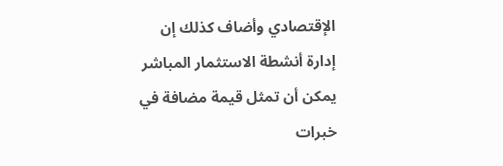الإقتصادي وأضاف كذلك إن إدارة أنشطة الاستثمار المباشر يمكن أن تمثل قيمة مضافة في خبرات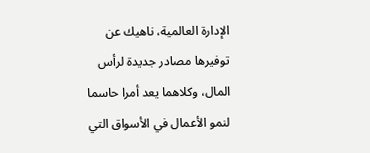الإدارة العالمية، ناهيك عن توفيرها مصادر جديدة لرأس المال، وكلاهما يعد أمرا حاسما لنمو الأعمال في الأسواق التي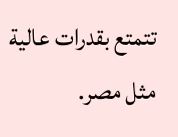تتمتع بقدرات عالية مثل مصر.